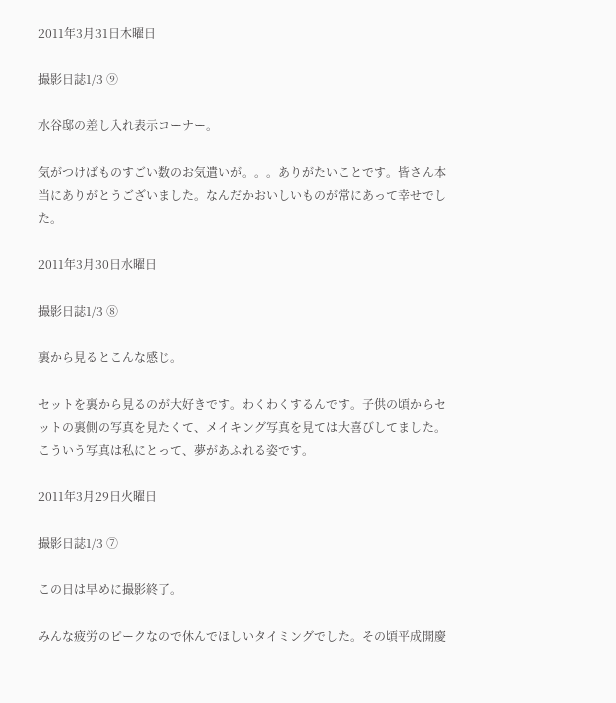2011年3月31日木曜日

撮影日誌1/3 ⑨

水谷邸の差し入れ表示コーナー。

気がつけばものすごい数のお気遣いが。。。ありがたいことです。皆さん本当にありがとうございました。なんだかおいしいものが常にあって幸せでした。

2011年3月30日水曜日

撮影日誌1/3 ⑧

裏から見るとこんな感じ。

セットを裏から見るのが大好きです。わくわくするんです。子供の頃からセットの裏側の写真を見たくて、メイキング写真を見ては大喜びしてました。こういう写真は私にとって、夢があふれる姿です。

2011年3月29日火曜日

撮影日誌1/3 ⑦

この日は早めに撮影終了。

みんな疲労のピークなので休んでほしいタイミングでした。その頃平成開慶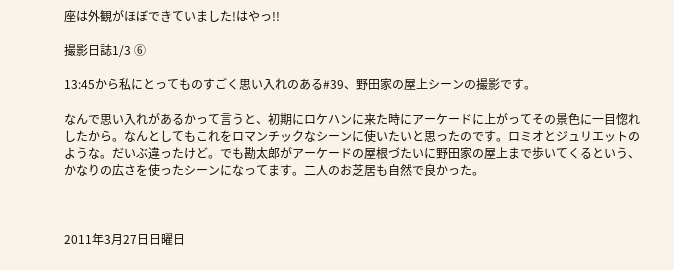座は外観がほぼできていました!はやっ!!

撮影日誌1/3 ⑥

13:45から私にとってものすごく思い入れのある#39、野田家の屋上シーンの撮影です。

なんで思い入れがあるかって言うと、初期にロケハンに来た時にアーケードに上がってその景色に一目惚れしたから。なんとしてもこれをロマンチックなシーンに使いたいと思ったのです。ロミオとジュリエットのような。だいぶ違ったけど。でも勘太郎がアーケードの屋根づたいに野田家の屋上まで歩いてくるという、かなりの広さを使ったシーンになってます。二人のお芝居も自然で良かった。



2011年3月27日日曜日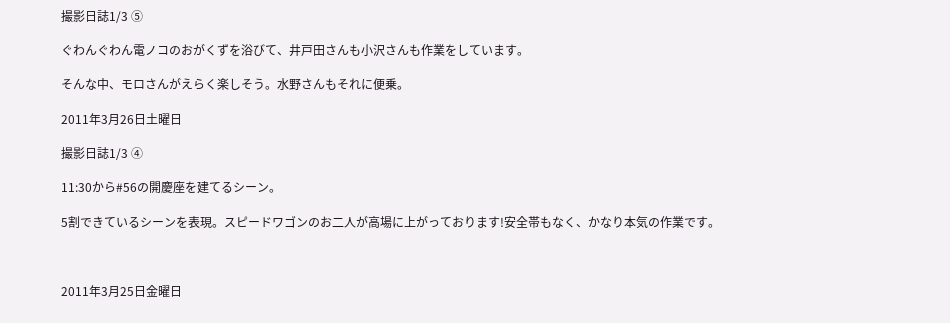撮影日誌1/3 ⑤

ぐわんぐわん電ノコのおがくずを浴びて、井戸田さんも小沢さんも作業をしています。

そんな中、モロさんがえらく楽しそう。水野さんもそれに便乗。

2011年3月26日土曜日

撮影日誌1/3 ④

11:30から#56の開慶座を建てるシーン。

5割できているシーンを表現。スピードワゴンのお二人が高場に上がっております!安全帯もなく、かなり本気の作業です。



2011年3月25日金曜日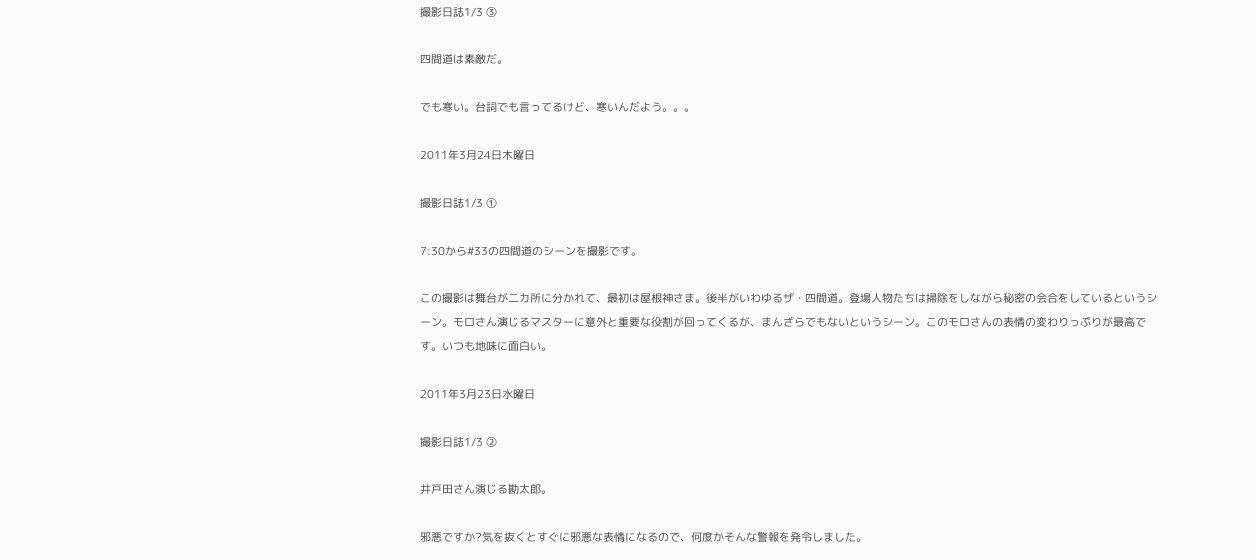撮影日誌1/3 ③

四間道は素敵だ。

でも寒い。台詞でも言ってるけど、寒いんだよう。。。

2011年3月24日木曜日

撮影日誌1/3 ①

7:30から#33の四間道のシーンを撮影です。

この撮影は舞台が二カ所に分かれて、最初は屋根神さま。後半がいわゆるザ・四間道。登場人物たちは掃除をしながら秘密の会合をしているというシーン。モロさん演じるマスターに意外と重要な役割が回ってくるが、まんざらでもないというシーン。このモロさんの表情の変わりっぷりが最高です。いつも地味に面白い。

2011年3月23日水曜日

撮影日誌1/3 ②

井戸田さん演じる勘太郎。

邪悪ですか?気を抜くとすぐに邪悪な表情になるので、何度かそんな警報を発令しました。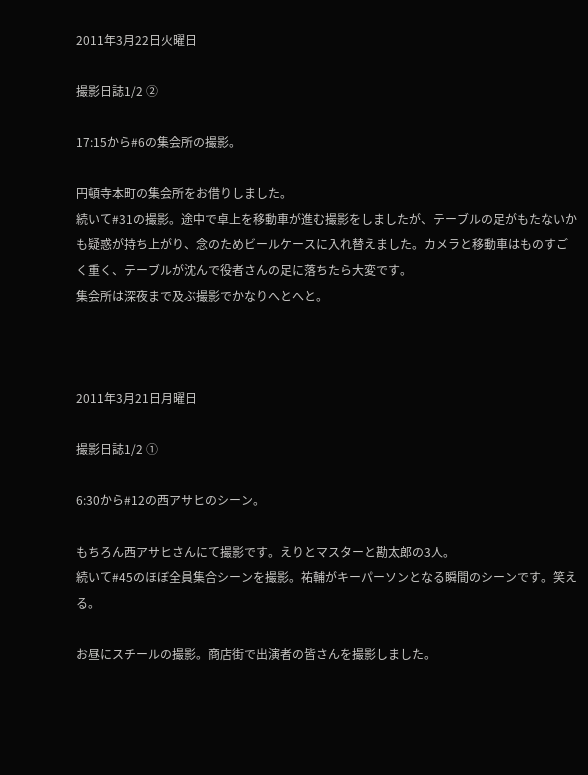2011年3月22日火曜日

撮影日誌1/2 ②

17:15から#6の集会所の撮影。

円頓寺本町の集会所をお借りしました。
続いて#31の撮影。途中で卓上を移動車が進む撮影をしましたが、テーブルの足がもたないかも疑惑が持ち上がり、念のためビールケースに入れ替えました。カメラと移動車はものすごく重く、テーブルが沈んで役者さんの足に落ちたら大変です。
集会所は深夜まで及ぶ撮影でかなりへとへと。



2011年3月21日月曜日

撮影日誌1/2 ①

6:30から#12の西アサヒのシーン。

もちろん西アサヒさんにて撮影です。えりとマスターと勘太郎の3人。
続いて#45のほぼ全員集合シーンを撮影。祐輔がキーパーソンとなる瞬間のシーンです。笑える。

お昼にスチールの撮影。商店街で出演者の皆さんを撮影しました。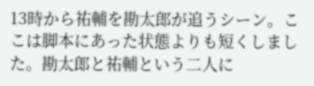13時から祐輔を勘太郎が追うシーン。ここは脚本にあった状態よりも短くしました。勘太郎と祐輔という二人に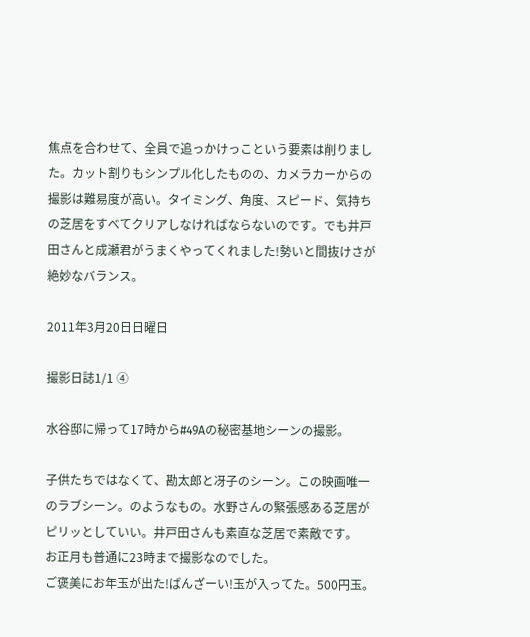焦点を合わせて、全員で追っかけっこという要素は削りました。カット割りもシンプル化したものの、カメラカーからの撮影は難易度が高い。タイミング、角度、スピード、気持ちの芝居をすべてクリアしなければならないのです。でも井戸田さんと成瀬君がうまくやってくれました!勢いと間抜けさが絶妙なバランス。

2011年3月20日日曜日

撮影日誌1/1 ④

水谷邸に帰って17時から#49Aの秘密基地シーンの撮影。

子供たちではなくて、勘太郎と冴子のシーン。この映画唯一のラブシーン。のようなもの。水野さんの緊張感ある芝居がピリッとしていい。井戸田さんも素直な芝居で素敵です。
お正月も普通に23時まで撮影なのでした。
ご褒美にお年玉が出た!ばんざーい!玉が入ってた。500円玉。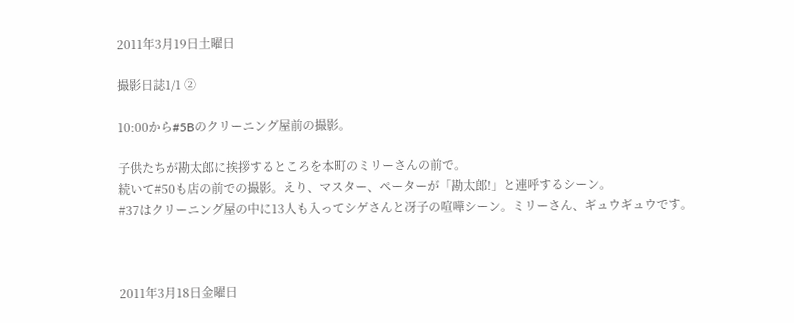2011年3月19日土曜日

撮影日誌1/1 ②

10:00から#5Bのクリーニング屋前の撮影。

子供たちが勘太郎に挨拶するところを本町のミリーさんの前で。
続いて#50も店の前での撮影。えり、マスター、ペーターが「勘太郎!」と連呼するシーン。
#37はクリーニング屋の中に13人も入ってシゲさんと冴子の喧嘩シーン。ミリーさん、ギュウギュウです。



2011年3月18日金曜日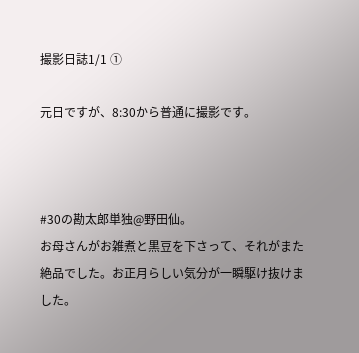撮影日誌1/1 ①

元日ですが、8:30から普通に撮影です。



#30の勘太郎単独@野田仙。
お母さんがお雑煮と黒豆を下さって、それがまた絶品でした。お正月らしい気分が一瞬駆け抜けました。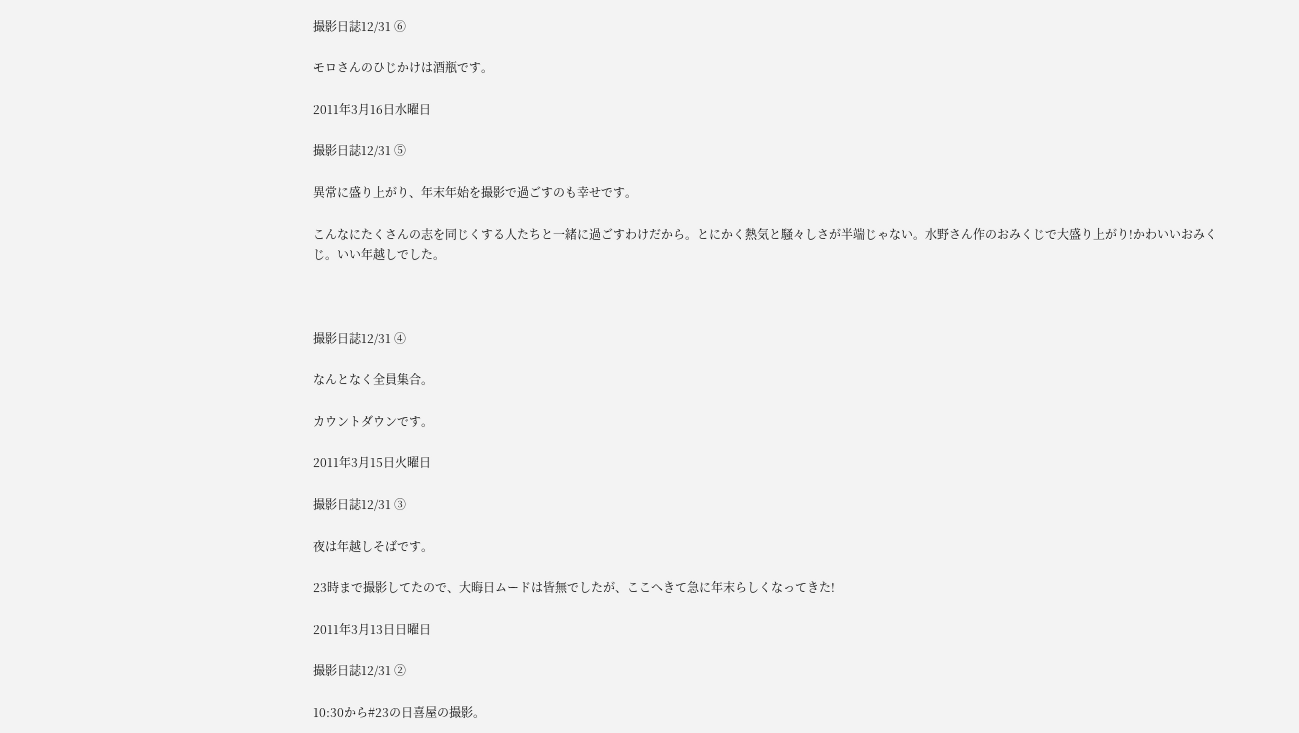撮影日誌12/31 ⑥

モロさんのひじかけは酒瓶です。

2011年3月16日水曜日

撮影日誌12/31 ⑤

異常に盛り上がり、年末年始を撮影で過ごすのも幸せです。

こんなにたくさんの志を同じくする人たちと一緒に過ごすわけだから。とにかく熱気と騒々しさが半端じゃない。水野さん作のおみくじで大盛り上がり!かわいいおみくじ。いい年越しでした。



撮影日誌12/31 ④

なんとなく全員集合。

カウントダウンです。

2011年3月15日火曜日

撮影日誌12/31 ③

夜は年越しそばです。

23時まで撮影してたので、大晦日ムードは皆無でしたが、ここへきて急に年末らしくなってきた!

2011年3月13日日曜日

撮影日誌12/31 ②

10:30から#23の日喜屋の撮影。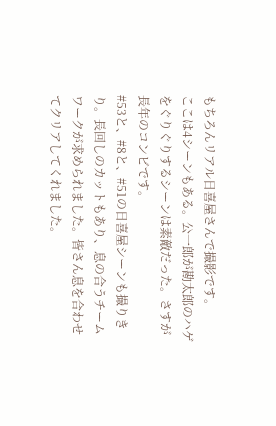もちろんリアル日喜屋さんで撮影です。
ここは4シーンもある。公一郎が勘太郎のハゲをぐりぐりするシーンは素敵だった。さすが長年のコンビです。
#53と、#8と、#51の日喜屋シーンも撮りきり。長回しのカットもあり、息の合うチームワークが求められました。皆さん息を合わせてクリアしてくれました。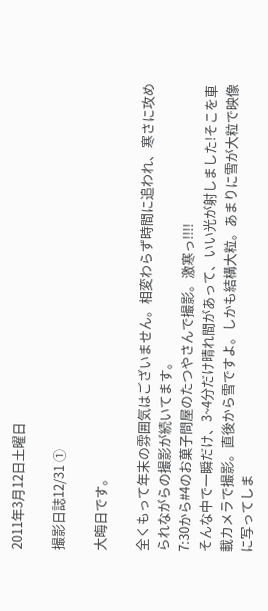2011年3月12日土曜日

撮影日誌12/31 ①

大晦日です。

全くもって年末の雰囲気はございません。相変わらず時間に追われ、寒さに攻められながらの撮影が続いてます。
7:30から#4のお菓子問屋のたつやさんで撮影。激寒っ!!!!
そんな中で一瞬だけ、3~4分だけ晴れ間があって、いい光が射しました!そこを車載カメラで撮影。直後から雪ですよ。しかも結構大粒。あまりに雪が大粒で映像に写ってしま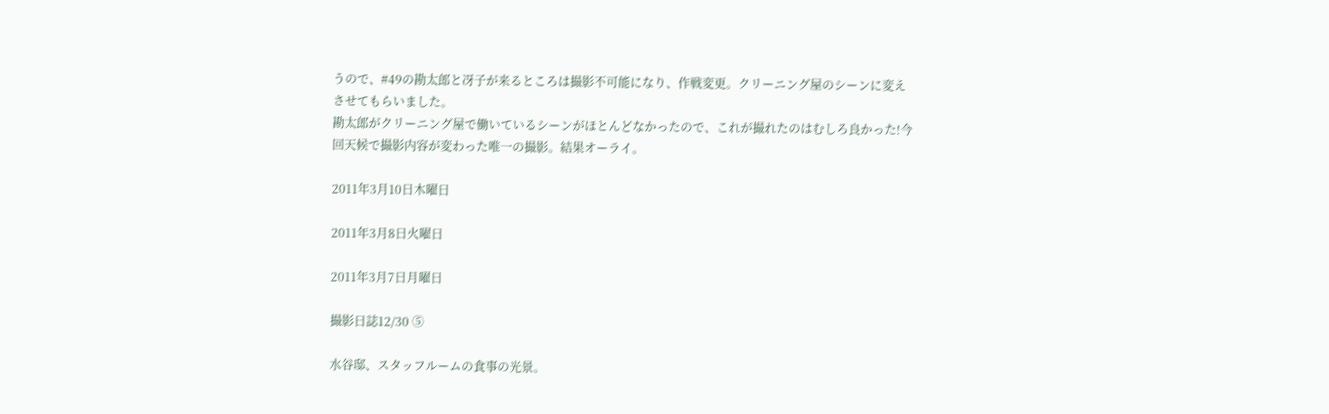うので、#49の勘太郎と冴子が来るところは撮影不可能になり、作戦変更。クリーニング屋のシーンに変えさせてもらいました。
勘太郎がクリーニング屋で働いているシーンがほとんどなかったので、これが撮れたのはむしろ良かった!今回天候で撮影内容が変わった唯一の撮影。結果オーライ。

2011年3月10日木曜日

2011年3月8日火曜日

2011年3月7日月曜日

撮影日誌12/30 ⑤

水谷邸、スタッフルームの食事の光景。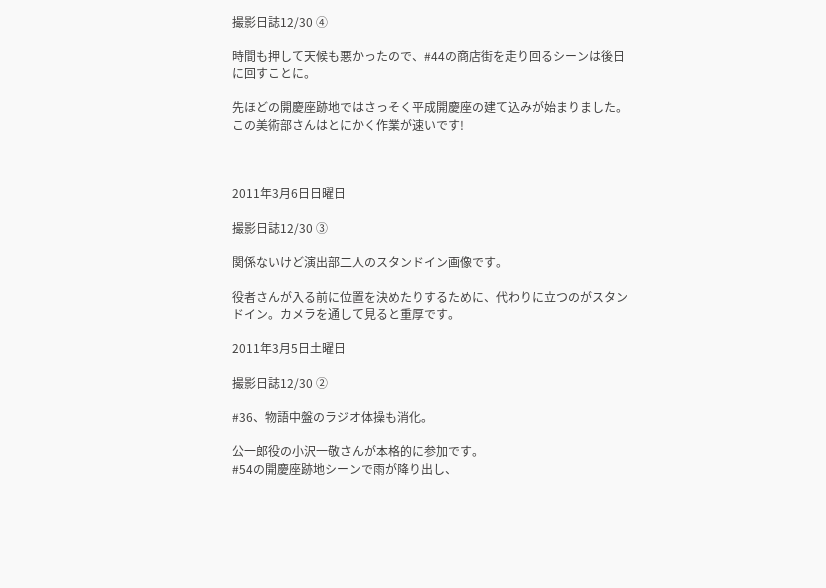撮影日誌12/30 ④

時間も押して天候も悪かったので、#44の商店街を走り回るシーンは後日に回すことに。

先ほどの開慶座跡地ではさっそく平成開慶座の建て込みが始まりました。この美術部さんはとにかく作業が速いです!



2011年3月6日日曜日

撮影日誌12/30 ③

関係ないけど演出部二人のスタンドイン画像です。

役者さんが入る前に位置を決めたりするために、代わりに立つのがスタンドイン。カメラを通して見ると重厚です。

2011年3月5日土曜日

撮影日誌12/30 ②

#36、物語中盤のラジオ体操も消化。

公一郎役の小沢一敬さんが本格的に参加です。
#54の開慶座跡地シーンで雨が降り出し、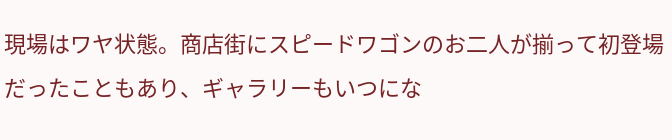現場はワヤ状態。商店街にスピードワゴンのお二人が揃って初登場だったこともあり、ギャラリーもいつにな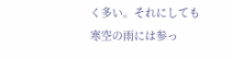く多い。それにしても寒空の雨には参っ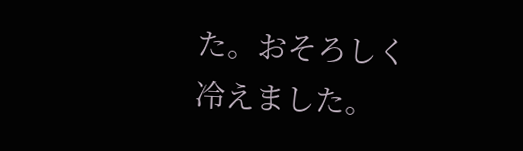た。おそろしく冷えました。